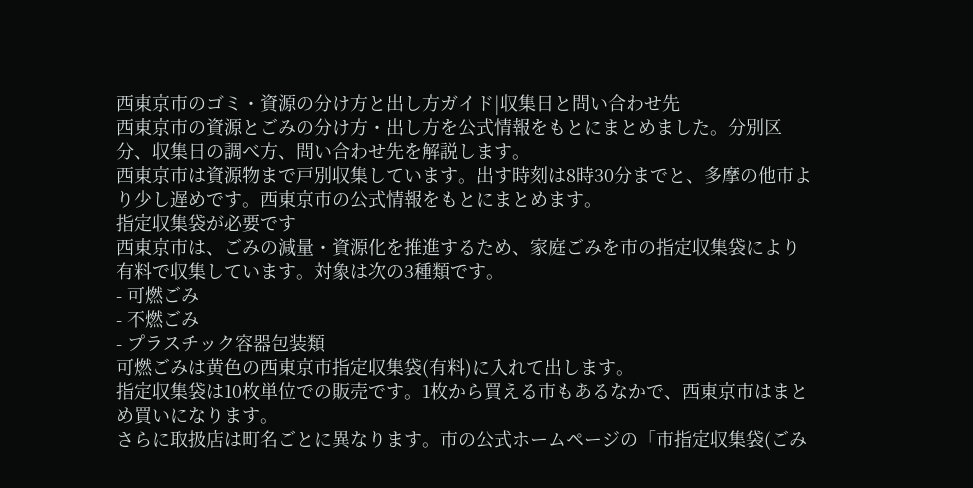西東京市のゴミ・資源の分け方と出し方ガイド|収集日と問い合わせ先
西東京市の資源とごみの分け方・出し方を公式情報をもとにまとめました。分別区分、収集日の調べ方、問い合わせ先を解説します。
西東京市は資源物まで戸別収集しています。出す時刻は8時30分までと、多摩の他市より少し遅めです。西東京市の公式情報をもとにまとめます。
指定収集袋が必要です
西東京市は、ごみの減量・資源化を推進するため、家庭ごみを市の指定収集袋により有料で収集しています。対象は次の3種類です。
- 可燃ごみ
- 不燃ごみ
- プラスチック容器包装類
可燃ごみは黄色の西東京市指定収集袋(有料)に入れて出します。
指定収集袋は10枚単位での販売です。1枚から買える市もあるなかで、西東京市はまとめ買いになります。
さらに取扱店は町名ごとに異なります。市の公式ホームページの「市指定収集袋(ごみ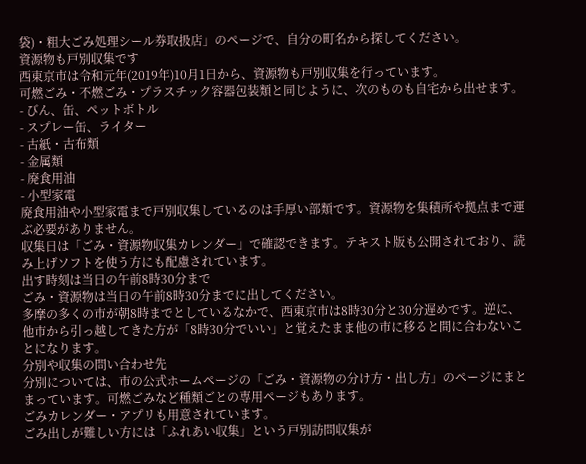袋)・粗大ごみ処理シール券取扱店」のページで、自分の町名から探してください。
資源物も戸別収集です
西東京市は令和元年(2019年)10月1日から、資源物も戸別収集を行っています。
可燃ごみ・不燃ごみ・プラスチック容器包装類と同じように、次のものも自宅から出せます。
- びん、缶、ペットボトル
- スプレー缶、ライター
- 古紙・古布類
- 金属類
- 廃食用油
- 小型家電
廃食用油や小型家電まで戸別収集しているのは手厚い部類です。資源物を集積所や拠点まで運ぶ必要がありません。
収集日は「ごみ・資源物収集カレンダー」で確認できます。テキスト版も公開されており、読み上げソフトを使う方にも配慮されています。
出す時刻は当日の午前8時30分まで
ごみ・資源物は当日の午前8時30分までに出してください。
多摩の多くの市が朝8時までとしているなかで、西東京市は8時30分と30分遅めです。逆に、他市から引っ越してきた方が「8時30分でいい」と覚えたまま他の市に移ると間に合わないことになります。
分別や収集の問い合わせ先
分別については、市の公式ホームページの「ごみ・資源物の分け方・出し方」のページにまとまっています。可燃ごみなど種類ごとの専用ページもあります。
ごみカレンダー・アプリも用意されています。
ごみ出しが難しい方には「ふれあい収集」という戸別訪問収集が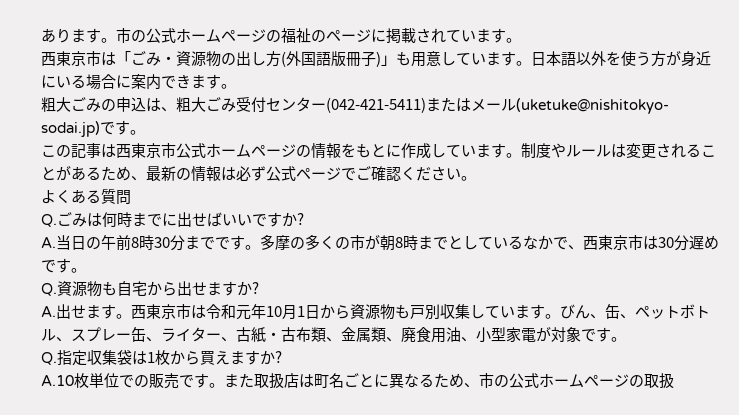あります。市の公式ホームページの福祉のページに掲載されています。
西東京市は「ごみ・資源物の出し方(外国語版冊子)」も用意しています。日本語以外を使う方が身近にいる場合に案内できます。
粗大ごみの申込は、粗大ごみ受付センター(042-421-5411)またはメール(uketuke@nishitokyo-sodai.jp)です。
この記事は西東京市公式ホームページの情報をもとに作成しています。制度やルールは変更されることがあるため、最新の情報は必ず公式ページでご確認ください。
よくある質問
Q.ごみは何時までに出せばいいですか?
A.当日の午前8時30分までです。多摩の多くの市が朝8時までとしているなかで、西東京市は30分遅めです。
Q.資源物も自宅から出せますか?
A.出せます。西東京市は令和元年10月1日から資源物も戸別収集しています。びん、缶、ペットボトル、スプレー缶、ライター、古紙・古布類、金属類、廃食用油、小型家電が対象です。
Q.指定収集袋は1枚から買えますか?
A.10枚単位での販売です。また取扱店は町名ごとに異なるため、市の公式ホームページの取扱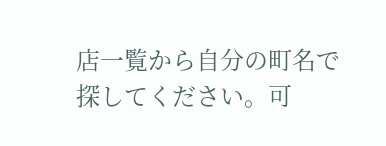店一覧から自分の町名で探してください。可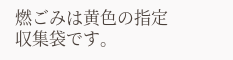燃ごみは黄色の指定収集袋です。